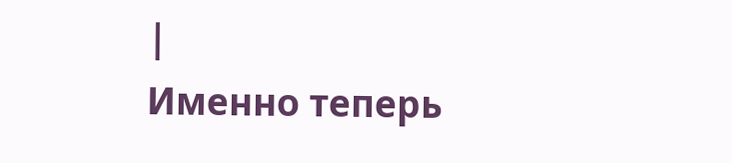|
Именно теперь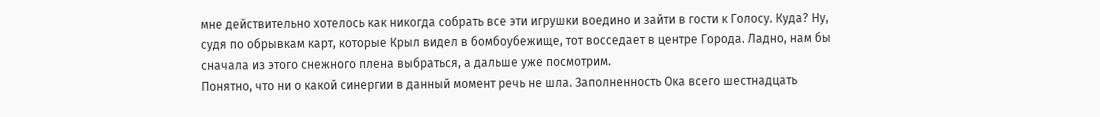мне действительно хотелось как никогда собрать все эти игрушки воедино и зайти в гости к Голосу. Куда? Ну, судя по обрывкам карт, которые Крыл видел в бомбоубежище, тот восседает в центре Города. Ладно, нам бы сначала из этого снежного плена выбраться, а дальше уже посмотрим.
Понятно, что ни о какой синергии в данный момент речь не шла. Заполненность Ока всего шестнадцать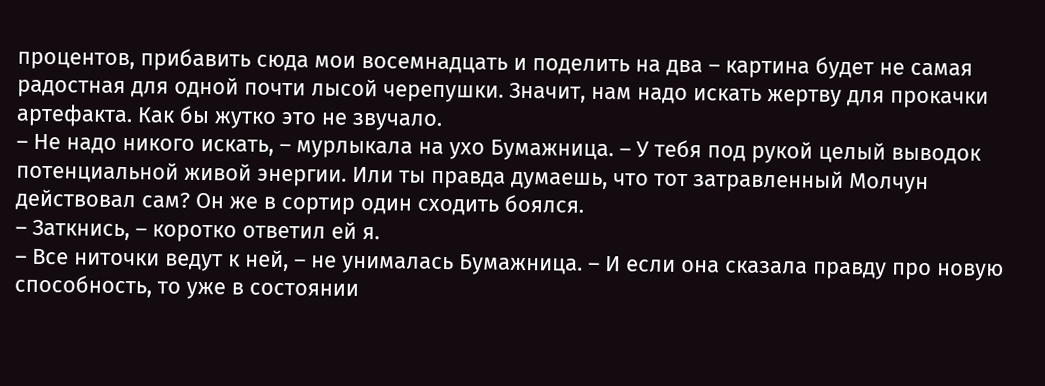процентов, прибавить сюда мои восемнадцать и поделить на два – картина будет не самая радостная для одной почти лысой черепушки. Значит, нам надо искать жертву для прокачки артефакта. Как бы жутко это не звучало.
– Не надо никого искать, – мурлыкала на ухо Бумажница. – У тебя под рукой целый выводок потенциальной живой энергии. Или ты правда думаешь, что тот затравленный Молчун действовал сам? Он же в сортир один сходить боялся.
– Заткнись, – коротко ответил ей я.
– Все ниточки ведут к ней, – не унималась Бумажница. – И если она сказала правду про новую способность, то уже в состоянии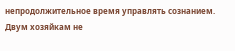непродолжительное время управлять сознанием. Двум хозяйкам не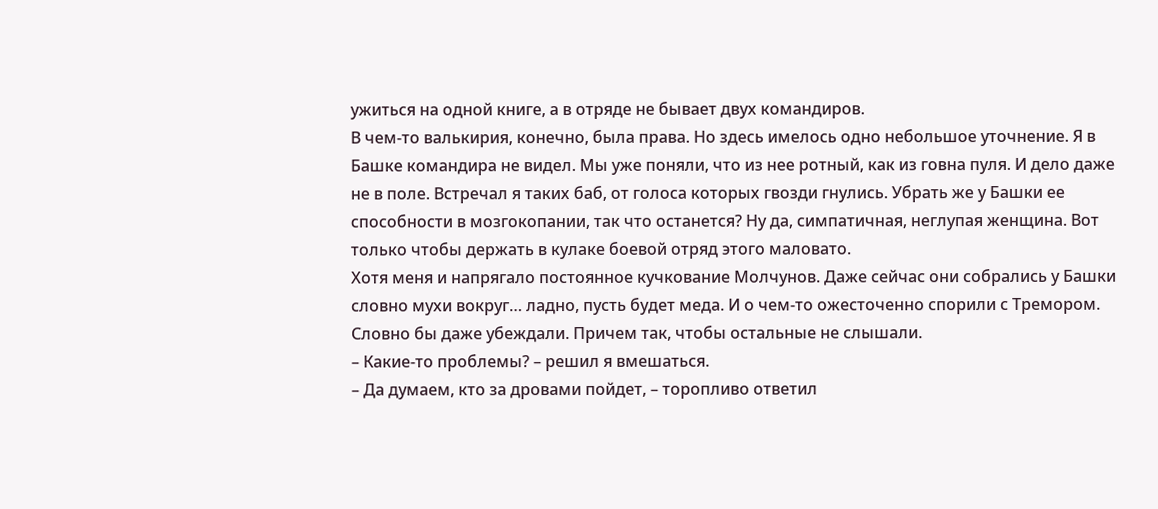ужиться на одной книге, а в отряде не бывает двух командиров.
В чем-то валькирия, конечно, была права. Но здесь имелось одно небольшое уточнение. Я в Башке командира не видел. Мы уже поняли, что из нее ротный, как из говна пуля. И дело даже не в поле. Встречал я таких баб, от голоса которых гвозди гнулись. Убрать же у Башки ее способности в мозгокопании, так что останется? Ну да, симпатичная, неглупая женщина. Вот только чтобы держать в кулаке боевой отряд этого маловато.
Хотя меня и напрягало постоянное кучкование Молчунов. Даже сейчас они собрались у Башки словно мухи вокруг… ладно, пусть будет меда. И о чем-то ожесточенно спорили с Тремором. Словно бы даже убеждали. Причем так, чтобы остальные не слышали.
– Какие-то проблемы? – решил я вмешаться.
– Да думаем, кто за дровами пойдет, – торопливо ответил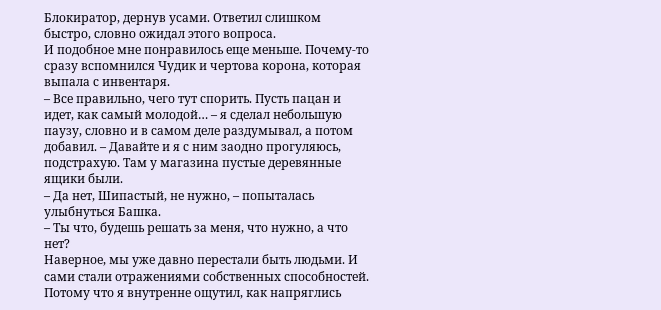Блокиратор, дернув усами. Ответил слишком быстро, словно ожидал этого вопроса.
И подобное мне понравилось еще меньше. Почему-то сразу вспомнился Чудик и чертова корона, которая выпала с инвентаря.
– Все правильно, чего тут спорить. Пусть пацан и идет, как самый молодой… – я сделал небольшую паузу, словно и в самом деле раздумывал, а потом добавил. – Давайте и я с ним заодно прогуляюсь, подстрахую. Там у магазина пустые деревянные ящики были.
– Да нет, Шипастый, не нужно, – попыталась улыбнуться Башка.
– Ты что, будешь решать за меня, что нужно, а что нет?
Наверное, мы уже давно перестали быть людьми. И сами стали отражениями собственных способностей. Потому что я внутренне ощутил, как напряглись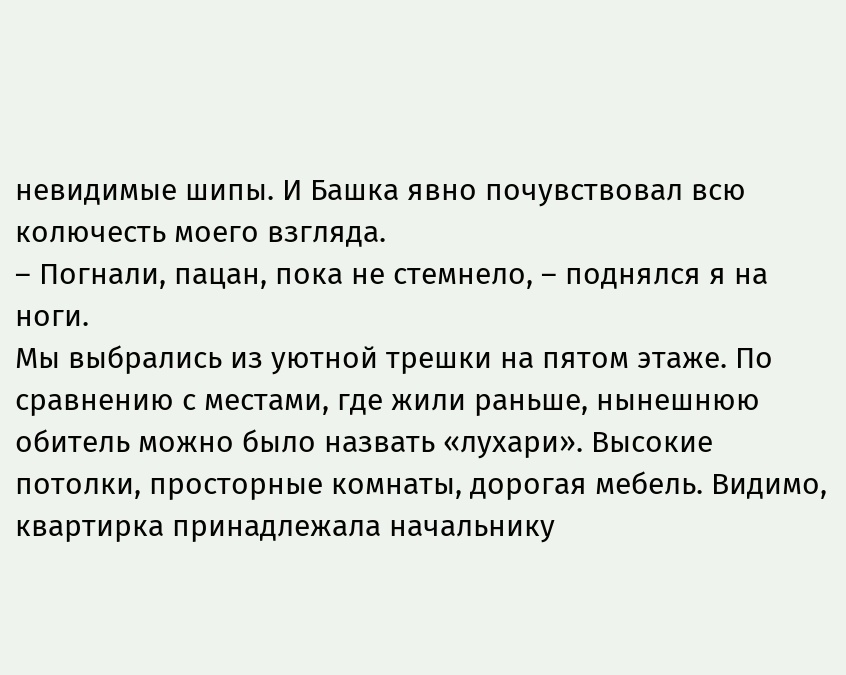невидимые шипы. И Башка явно почувствовал всю колючесть моего взгляда.
– Погнали, пацан, пока не стемнело, – поднялся я на ноги.
Мы выбрались из уютной трешки на пятом этаже. По сравнению с местами, где жили раньше, нынешнюю обитель можно было назвать «лухари». Высокие потолки, просторные комнаты, дорогая мебель. Видимо, квартирка принадлежала начальнику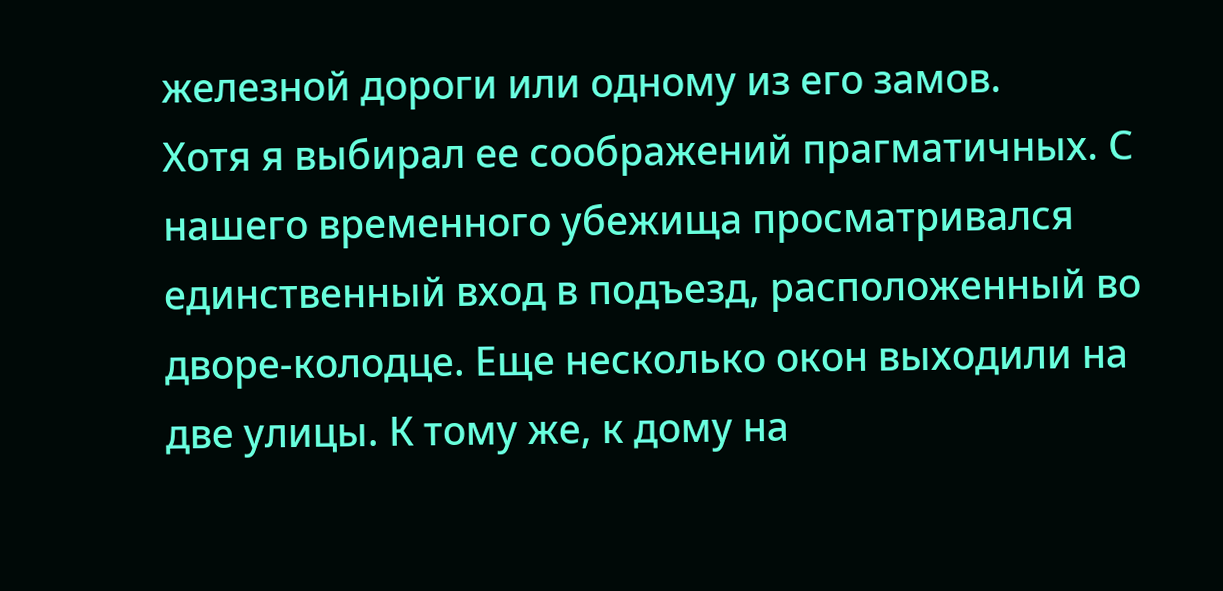железной дороги или одному из его замов.
Хотя я выбирал ее соображений прагматичных. С нашего временного убежища просматривался единственный вход в подъезд, расположенный во дворе-колодце. Еще несколько окон выходили на две улицы. К тому же, к дому на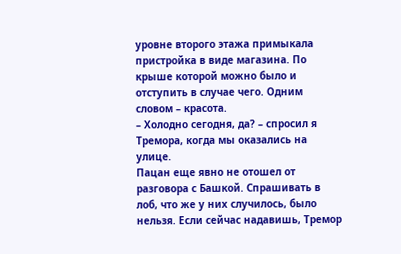уровне второго этажа примыкала пристройка в виде магазина. По крыше которой можно было и отступить в случае чего. Одним словом – красота.
– Холодно сегодня, да? – спросил я Тремора, когда мы оказались на улице.
Пацан еще явно не отошел от разговора с Башкой. Спрашивать в лоб, что же у них случилось, было нельзя. Если сейчас надавишь, Тремор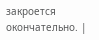закроется окончательно. |